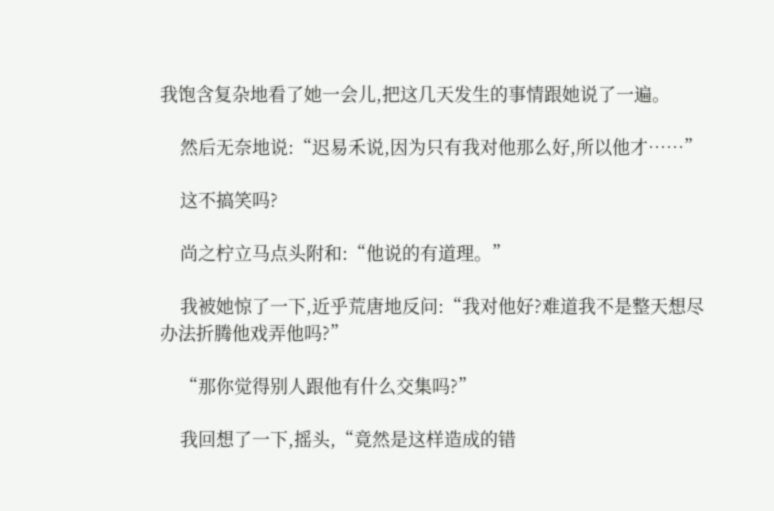我饱含复杂地看了她一会儿,把这几天发生的事情跟她说了一遍。

    然后无奈地说:“迟易禾说,因为只有我对他那么好,所以他才……”

    这不搞笑吗?

    尚之柠立马点头附和:“他说的有道理。”

    我被她惊了一下,近乎荒唐地反问:“我对他好?难道我不是整天想尽办法折腾他戏弄他吗?”

    “那你觉得别人跟他有什么交集吗?”

    我回想了一下,摇头,“竟然是这样造成的错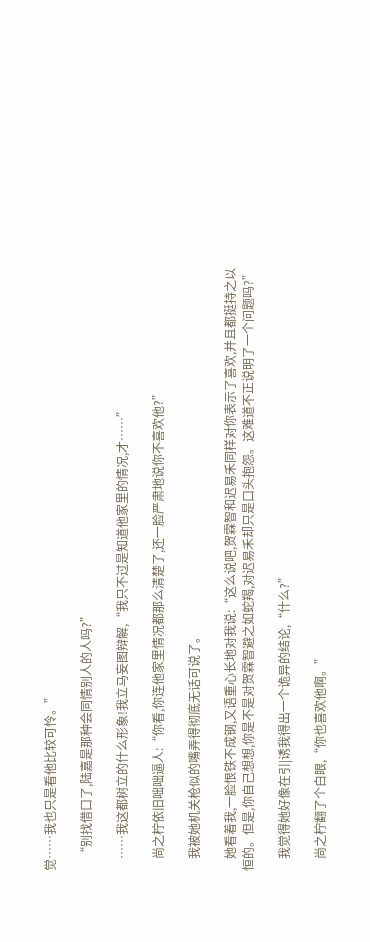觉……我也只是看他比较可怜。”

    “别找借口了,陆嘉是那种会同情别人的人吗?”

    ……我这都树立的什么形象!我立马妄图辩解,“我只不过是知道他家里的情况,才……”

    尚之柠依旧咄咄逼人:“你看,你连他家里情况都那么清楚了,还一脸严肃地说你不喜欢他?”

    我被她机关枪似的嘴弄得彻底无话可说了。

    她看着我,一脸恨铁不成钢,又语重心长地对我说:“这么说吧,贺霖智和迟易禾同样对你表示了喜欢,并且都挺持之以恒的。但是,你自己想想,你是不是对贺霖智避之如蛇羯,对迟易禾却只是口头抱怨。这难道不正说明了一个问题吗?”

    我觉得她好像在引|诱我得出一个诡异的结论,“什么?”

    尚之柠翻了个白眼,“你也喜欢他啊。”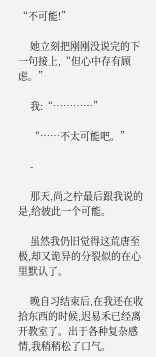“不可能!”

    她立刻把刚刚没说完的下一句接上,“但心中存有顾虑。”

    我:“…………”

    “……不太可能吧。”

    -

    那天,尚之柠最后跟我说的是,给彼此一个可能。

    虽然我仍旧觉得这荒唐至极,却又诡异的分裂似的在心里默认了。

    晚自习结束后,在我还在收拾东西的时候,迟易禾已经离开教室了。出于各种复杂感情,我稍稍松了口气。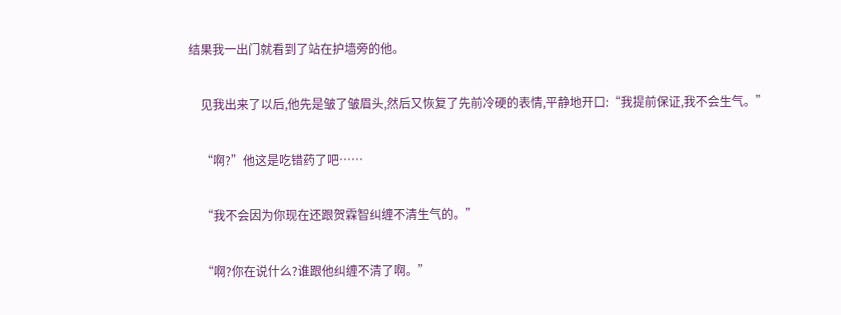结果我一出门就看到了站在护墙旁的他。

    见我出来了以后,他先是皱了皱眉头,然后又恢复了先前冷硬的表情,平静地开口:“我提前保证,我不会生气。”

    “啊?”他这是吃错药了吧……

    “我不会因为你现在还跟贺霖智纠缠不清生气的。”

    “啊?你在说什么?谁跟他纠缠不清了啊。”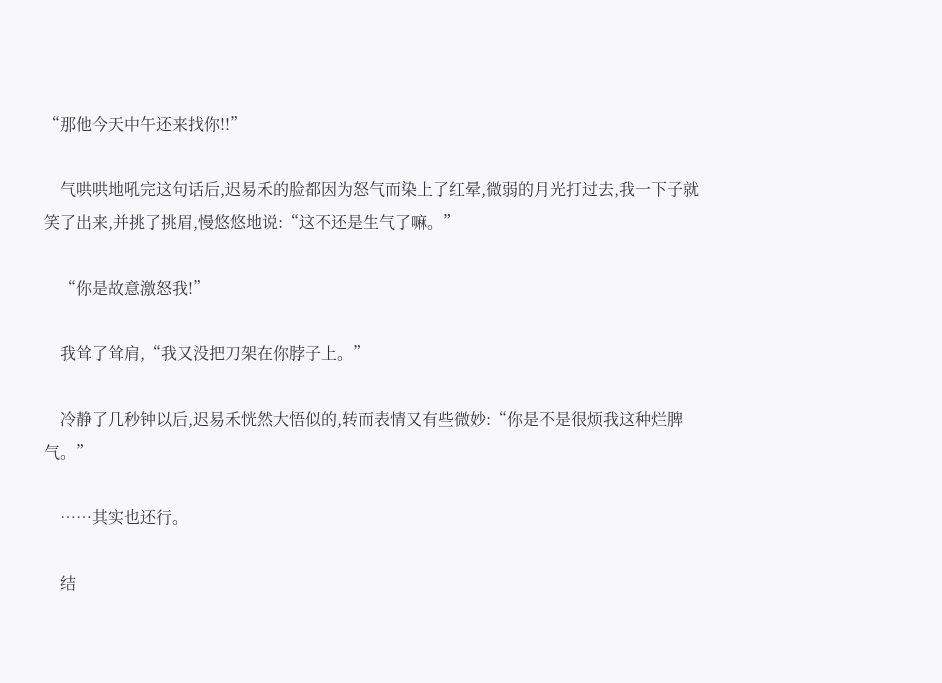“那他今天中午还来找你!!”

    气哄哄地吼完这句话后,迟易禾的脸都因为怒气而染上了红晕,微弱的月光打过去,我一下子就笑了出来,并挑了挑眉,慢悠悠地说:“这不还是生气了嘛。”

    “你是故意激怒我!”

    我耸了耸肩,“我又没把刀架在你脖子上。”

    冷静了几秒钟以后,迟易禾恍然大悟似的,转而表情又有些微妙:“你是不是很烦我这种烂脾气。”

    ……其实也还行。

    结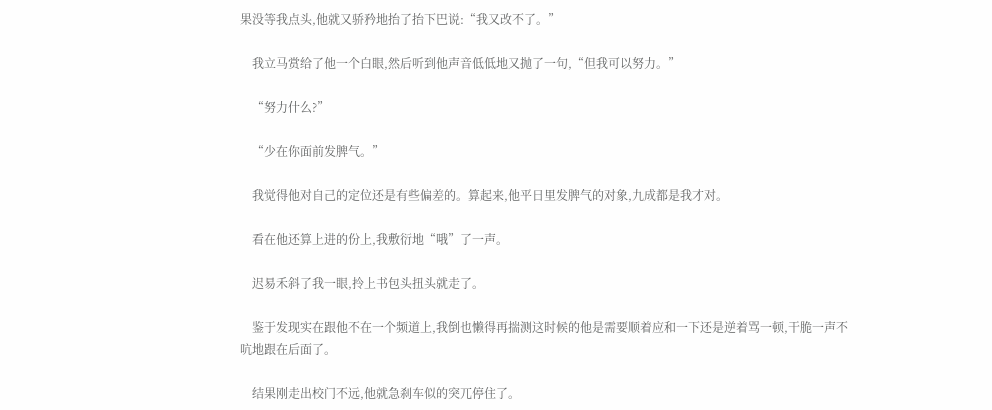果没等我点头,他就又骄矜地抬了抬下巴说:“我又改不了。”

    我立马赏给了他一个白眼,然后听到他声音低低地又抛了一句,“但我可以努力。”

    “努力什么?”

    “少在你面前发脾气。”

    我觉得他对自己的定位还是有些偏差的。算起来,他平日里发脾气的对象,九成都是我才对。

    看在他还算上进的份上,我敷衍地“哦”了一声。

    迟易禾斜了我一眼,拎上书包头扭头就走了。

    鉴于发现实在跟他不在一个频道上,我倒也懒得再揣测这时候的他是需要顺着应和一下还是逆着骂一顿,干脆一声不吭地跟在后面了。

    结果刚走出校门不远,他就急刹车似的突兀停住了。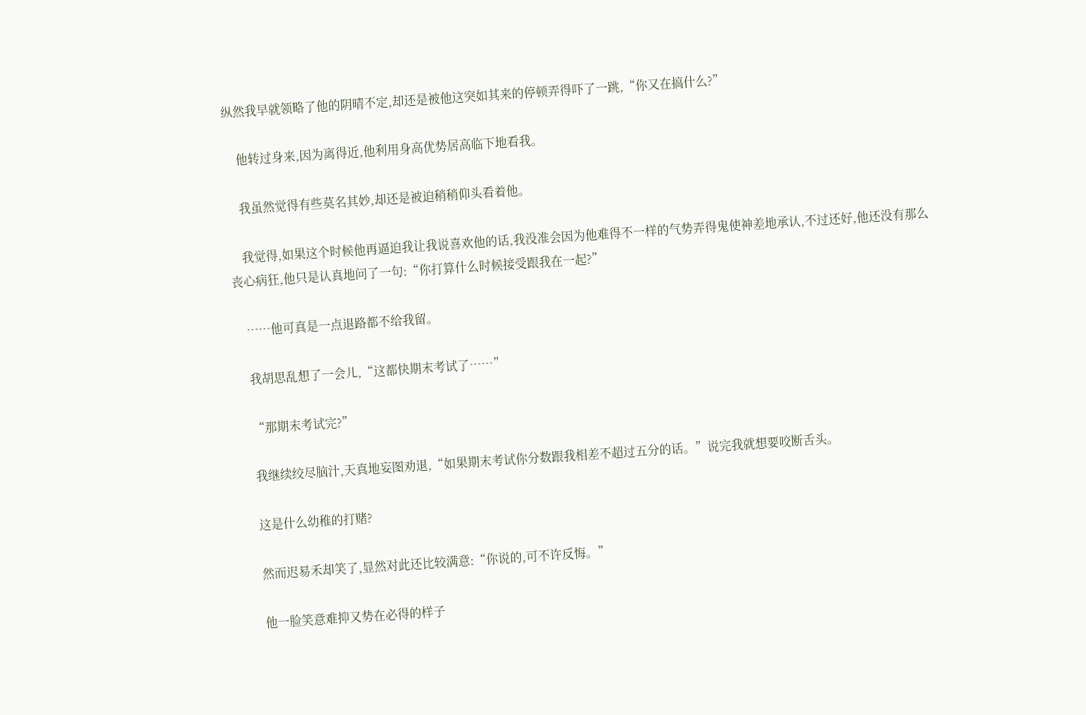纵然我早就领略了他的阴晴不定,却还是被他这突如其来的停顿弄得吓了一跳,“你又在搞什么?”

    他转过身来,因为离得近,他利用身高优势居高临下地看我。

    我虽然觉得有些莫名其妙,却还是被迫稍稍仰头看着他。

    我觉得,如果这个时候他再逼迫我让我说喜欢他的话,我没准会因为他难得不一样的气势弄得鬼使神差地承认,不过还好,他还没有那么丧心病狂,他只是认真地问了一句:“你打算什么时候接受跟我在一起?”

    ……他可真是一点退路都不给我留。

    我胡思乱想了一会儿,“这都快期末考试了……”

    “那期末考试完?”

    我继续绞尽脑汁,天真地妄图劝退,“如果期末考试你分数跟我相差不超过五分的话。”说完我就想要咬断舌头。

    这是什么幼稚的打赌?

    然而迟易禾却笑了,显然对此还比较满意:“你说的,可不许反悔。”

    他一脸笑意难抑又势在必得的样子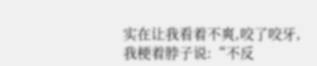实在让我看着不爽,咬了咬牙,我梗着脖子说:“不反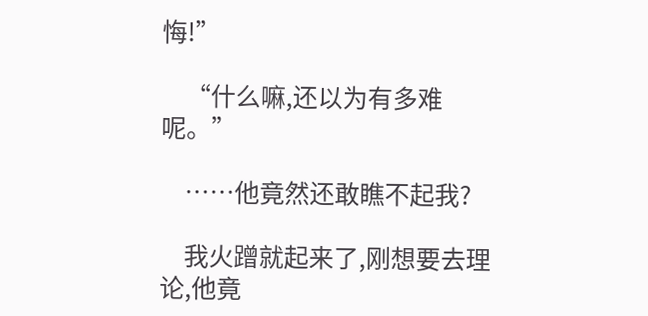悔!”

    “什么嘛,还以为有多难呢。”

    ……他竟然还敢瞧不起我?

    我火蹭就起来了,刚想要去理论,他竟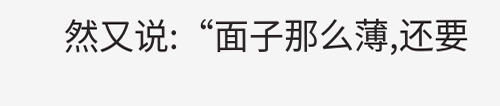然又说:“面子那么薄,还要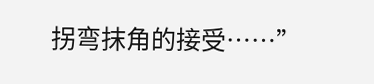拐弯抹角的接受……”